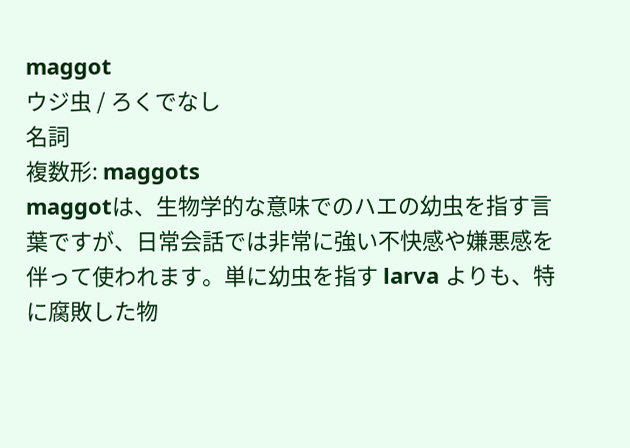maggot
ウジ虫 / ろくでなし
名詞
複数形: maggots
maggotは、生物学的な意味でのハエの幼虫を指す言葉ですが、日常会話では非常に強い不快感や嫌悪感を伴って使われます。単に幼虫を指す larva よりも、特に腐敗した物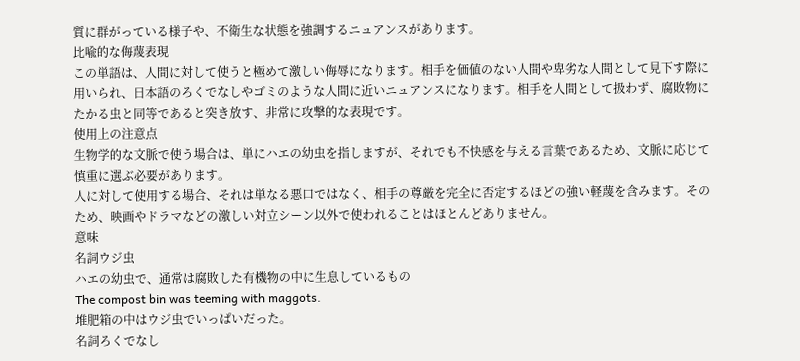質に群がっている様子や、不衛生な状態を強調するニュアンスがあります。
比喩的な侮蔑表現
この単語は、人間に対して使うと極めて激しい侮辱になります。相手を価値のない人間や卑劣な人間として見下す際に用いられ、日本語のろくでなしやゴミのような人間に近いニュアンスになります。相手を人間として扱わず、腐敗物にたかる虫と同等であると突き放す、非常に攻撃的な表現です。
使用上の注意点
生物学的な文脈で使う場合は、単にハエの幼虫を指しますが、それでも不快感を与える言葉であるため、文脈に応じて慎重に選ぶ必要があります。
人に対して使用する場合、それは単なる悪口ではなく、相手の尊厳を完全に否定するほどの強い軽蔑を含みます。そのため、映画やドラマなどの激しい対立シーン以外で使われることはほとんどありません。
意味
名詞ウジ虫
ハエの幼虫で、通常は腐敗した有機物の中に生息しているもの
The compost bin was teeming with maggots.
堆肥箱の中はウジ虫でいっぱいだった。
名詞ろくでなし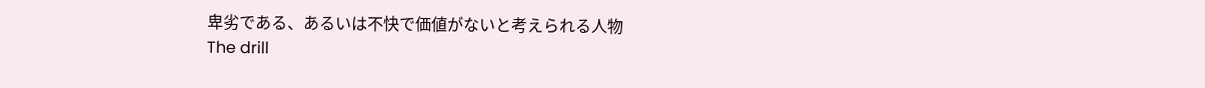卑劣である、あるいは不快で価値がないと考えられる人物
The drill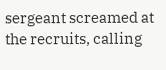sergeant screamed at the recruits, calling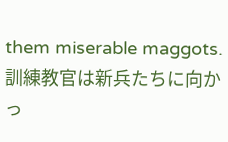them miserable maggots.
訓練教官は新兵たちに向かっ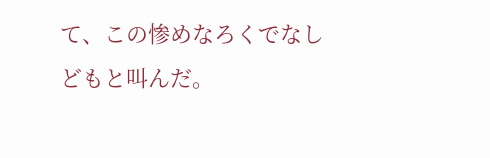て、この惨めなろくでなしどもと叫んだ。